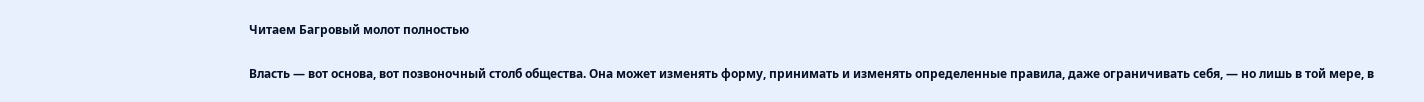Читаем Багровый молот полностью

Власть — вот основа, вот позвоночный столб общества. Она может изменять форму, принимать и изменять определенные правила, даже ограничивать себя, — но лишь в той мере, в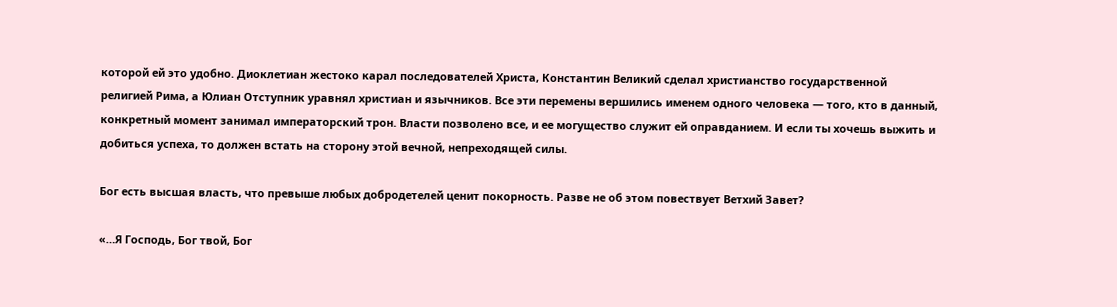которой ей это удобно. Диоклетиан жестоко карал последователей Христа, Константин Великий сделал христианство государственной религией Рима, а Юлиан Отступник уравнял христиан и язычников. Все эти перемены вершились именем одного человека — того, кто в данный, конкретный момент занимал императорский трон. Власти позволено все, и ее могущество служит ей оправданием. И если ты хочешь выжить и добиться успеха, то должен встать на сторону этой вечной, непреходящей силы.

Бог есть высшая власть, что превыше любых добродетелей ценит покорность. Разве не об этом повествует Ветхий Завет?

«…Я Господь, Бог твой, Бог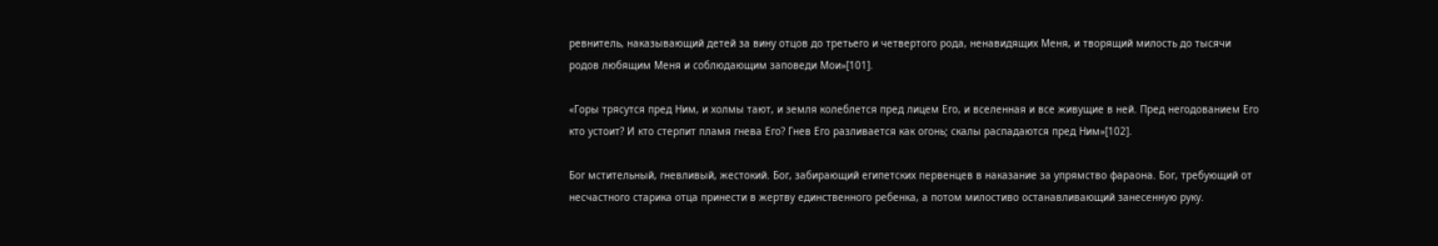ревнитель, наказывающий детей за вину отцов до третьего и четвертого рода, ненавидящих Меня, и творящий милость до тысячи родов любящим Меня и соблюдающим заповеди Мои»[101].

«Горы трясутся пред Ним, и холмы тают, и земля колеблется пред лицем Его, и вселенная и все живущие в ней. Пред негодованием Его кто устоит? И кто стерпит пламя гнева Его? Гнев Его разливается как огонь; скалы распадаются пред Ним»[102].

Бог мстительный, гневливый, жестокий. Бог, забирающий египетских первенцев в наказание за упрямство фараона. Бог, требующий от несчастного старика отца принести в жертву единственного ребенка, а потом милостиво останавливающий занесенную руку.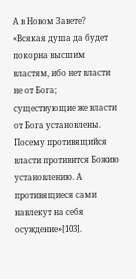А в Новом Завете? «Всякая душа да будет покорна высшим властям, ибо нет власти не от Бога; существующие же власти от Бога установлены. Посему противящийся власти противится Божию установлению. А противящиеся сами навлекут на себя осуждение»[103].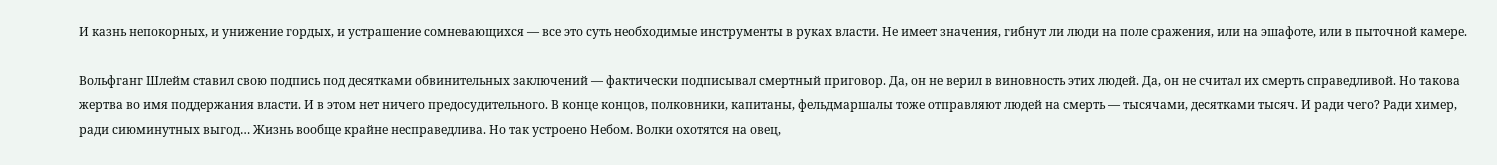И казнь непокорных, и унижение гордых, и устрашение сомневающихся — все это суть необходимые инструменты в руках власти. Не имеет значения, гибнут ли люди на поле сражения, или на эшафоте, или в пыточной камере.

Вольфганг Шлейм ставил свою подпись под десятками обвинительных заключений — фактически подписывал смертный приговор. Да, он не верил в виновность этих людей. Да, он не считал их смерть справедливой. Но такова жертва во имя поддержания власти. И в этом нет ничего предосудительного. В конце концов, полковники, капитаны, фельдмаршалы тоже отправляют людей на смерть — тысячами, десятками тысяч. И ради чего? Ради химер, ради сиюминутных выгод… Жизнь вообще крайне несправедлива. Но так устроено Небом. Волки охотятся на овец,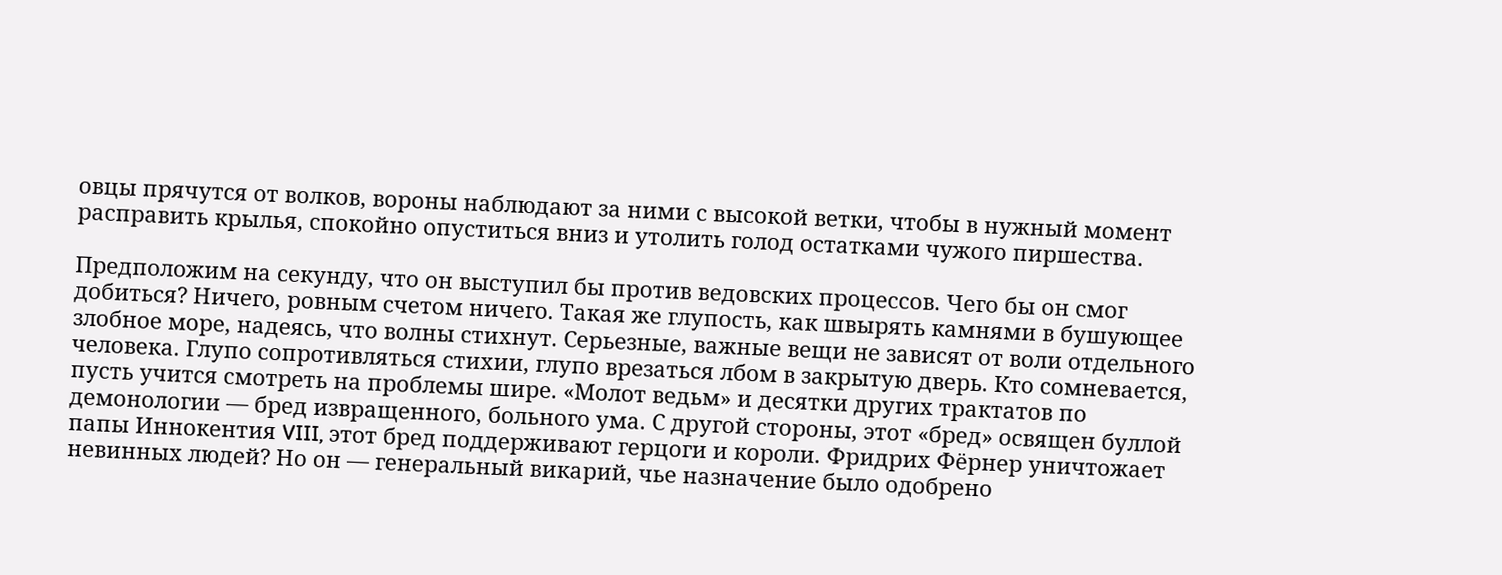овцы прячутся от волков, вороны наблюдают за ними с высокой ветки, чтобы в нужный момент расправить крылья, спокойно опуститься вниз и утолить голод остатками чужого пиршества.

Предположим на секунду, что он выступил бы против ведовских процессов. Чего бы он смог добиться? Ничего, ровным счетом ничего. Такая же глупость, как швырять камнями в бушующее злобное море, надеясь, что волны стихнут. Серьезные, важные вещи не зависят от воли отдельного человека. Глупо сопротивляться стихии, глупо врезаться лбом в закрытую дверь. Кто сомневается, пусть учится смотреть на проблемы шире. «Молот ведьм» и десятки других трактатов по демонологии — бред извращенного, больного ума. С другой стороны, этот «бред» освящен буллой папы Иннокентия VIII, этот бред поддерживают герцоги и короли. Фридрих Фёрнер уничтожает невинных людей? Но он — генеральный викарий, чье назначение было одобрено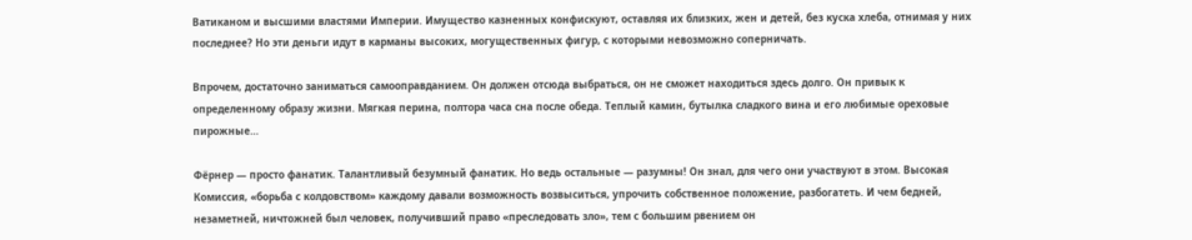Ватиканом и высшими властями Империи. Имущество казненных конфискуют, оставляя их близких, жен и детей, без куска хлеба, отнимая у них последнее? Но эти деньги идут в карманы высоких, могущественных фигур, с которыми невозможно соперничать.

Впрочем, достаточно заниматься самооправданием. Он должен отсюда выбраться, он не сможет находиться здесь долго. Он привык к определенному образу жизни. Мягкая перина, полтора часа сна после обеда. Теплый камин, бутылка сладкого вина и его любимые ореховые пирожные…

Фёрнер — просто фанатик. Талантливый безумный фанатик. Но ведь остальные — разумны! Он знал, для чего они участвуют в этом. Высокая Комиссия, «борьба с колдовством» каждому давали возможность возвыситься, упрочить собственное положение, разбогатеть. И чем бедней, незаметней, ничтожней был человек, получивший право «преследовать зло», тем с большим рвением он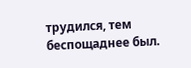трудился, тем беспощаднее был.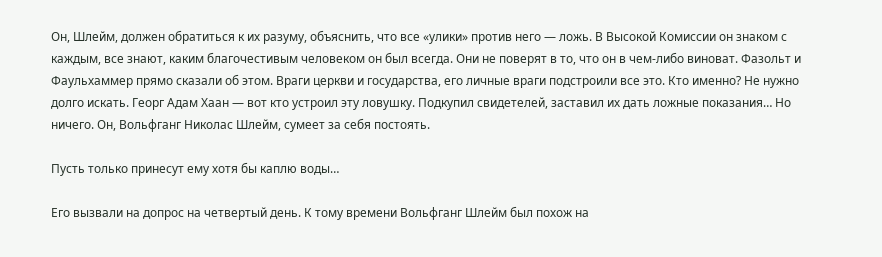Он, Шлейм, должен обратиться к их разуму, объяснить, что все «улики» против него — ложь. В Высокой Комиссии он знаком с каждым, все знают, каким благочестивым человеком он был всегда. Они не поверят в то, что он в чем-либо виноват. Фазольт и Фаульхаммер прямо сказали об этом. Враги церкви и государства, его личные враги подстроили все это. Кто именно? Не нужно долго искать. Георг Адам Хаан — вот кто устроил эту ловушку. Подкупил свидетелей, заставил их дать ложные показания… Но ничего. Он, Вольфганг Николас Шлейм, сумеет за себя постоять.

Пусть только принесут ему хотя бы каплю воды…

Его вызвали на допрос на четвертый день. К тому времени Вольфганг Шлейм был похож на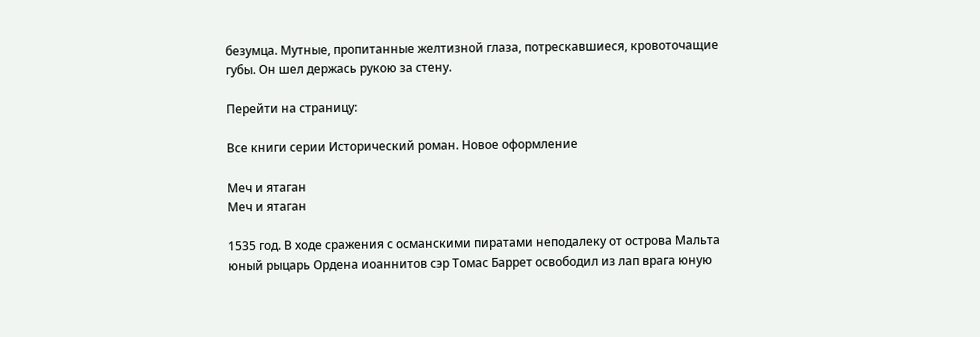безумца. Мутные, пропитанные желтизной глаза, потрескавшиеся, кровоточащие губы. Он шел держась рукою за стену.

Перейти на страницу:

Все книги серии Исторический роман. Новое оформление

Меч и ятаган
Меч и ятаган

1535 год. В ходе сражения с османскими пиратами неподалеку от острова Мальта юный рыцарь Ордена иоаннитов сэр Томас Баррет освободил из лап врага юную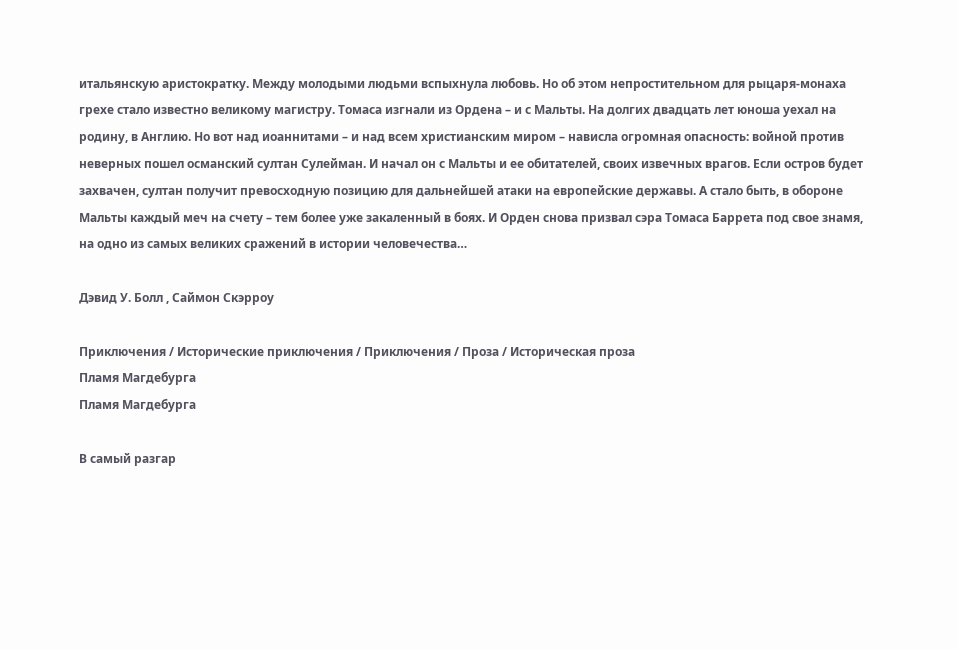итальянскую аристократку. Между молодыми людьми вспыхнула любовь. Но об этом непростительном для рыцаря-монаха грехе стало известно великому магистру. Томаса изгнали из Ордена – и с Мальты. На долгих двадцать лет юноша уехал на родину, в Англию. Но вот над иоаннитами – и над всем христианским миром – нависла огромная опасность: войной против неверных пошел османский султан Сулейман. И начал он с Мальты и ее обитателей, своих извечных врагов. Если остров будет захвачен, султан получит превосходную позицию для дальнейшей атаки на европейские державы. А стало быть, в обороне Мальты каждый меч на счету – тем более уже закаленный в боях. И Орден снова призвал сэра Томаса Баррета под свое знамя, на одно из самых великих сражений в истории человечества…

Дэвид У. Болл , Саймон Скэрроу

Приключения / Исторические приключения / Приключения / Проза / Историческая проза
Пламя Магдебурга
Пламя Магдебурга

В самый разгар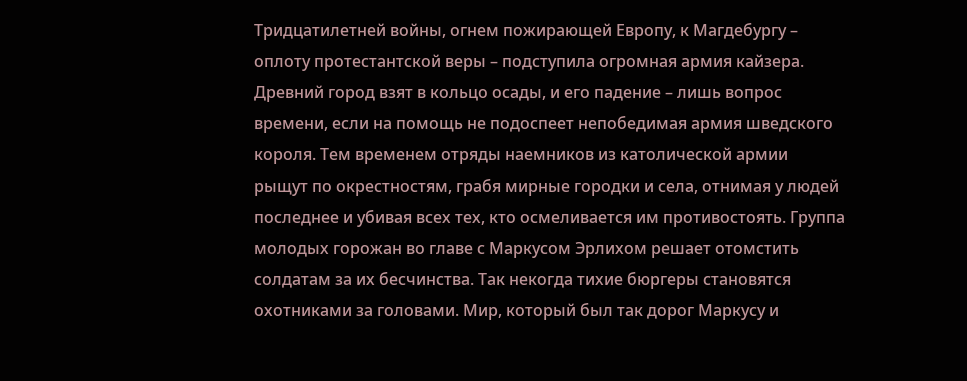Тридцатилетней войны, огнем пожирающей Европу, к Магдебургу – оплоту протестантской веры – подступила огромная армия кайзера. Древний город взят в кольцо осады, и его падение – лишь вопрос времени, если на помощь не подоспеет непобедимая армия шведского короля. Тем временем отряды наемников из католической армии рыщут по окрестностям, грабя мирные городки и села, отнимая у людей последнее и убивая всех тех, кто осмеливается им противостоять. Группа молодых горожан во главе с Маркусом Эрлихом решает отомстить солдатам за их бесчинства. Так некогда тихие бюргеры становятся охотниками за головами. Мир, который был так дорог Маркусу и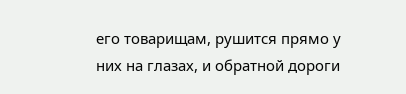его товарищам, рушится прямо у них на глазах, и обратной дороги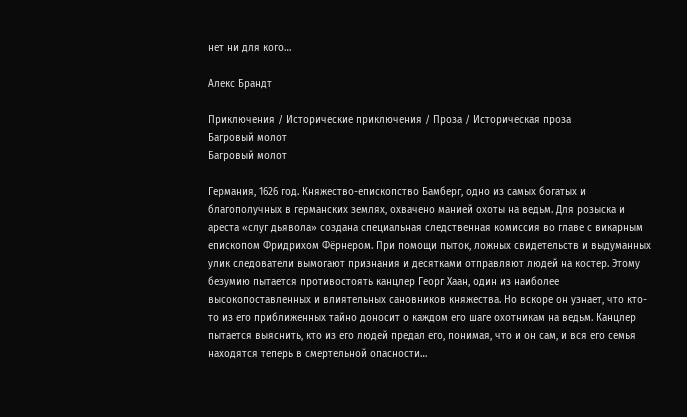нет ни для кого…

Алекс Брандт

Приключения / Исторические приключения / Проза / Историческая проза
Багровый молот
Багровый молот

Германия, 1626 год. Княжество-епископство Бамберг, одно из самых богатых и благополучных в германских землях, охвачено манией охоты на ведьм. Для розыска и ареста «слуг дьявола» создана специальная следственная комиссия во главе с викарным епископом Фридрихом Фёрнером. При помощи пыток, ложных свидетельств и выдуманных улик следователи вымогают признания и десятками отправляют людей на костер. Этому безумию пытается противостоять канцлер Георг Хаан, один из наиболее высокопоставленных и влиятельных сановников княжества. Но вскоре он узнает, что кто-то из его приближенных тайно доносит о каждом его шаге охотникам на ведьм. Канцлер пытается выяснить, кто из его людей предал его, понимая, что и он сам, и вся его семья находятся теперь в смертельной опасности…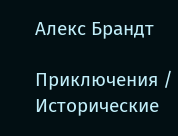Алекс Брандт

Приключения / Исторические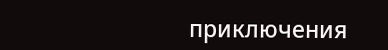приключения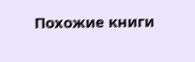Похожие книги